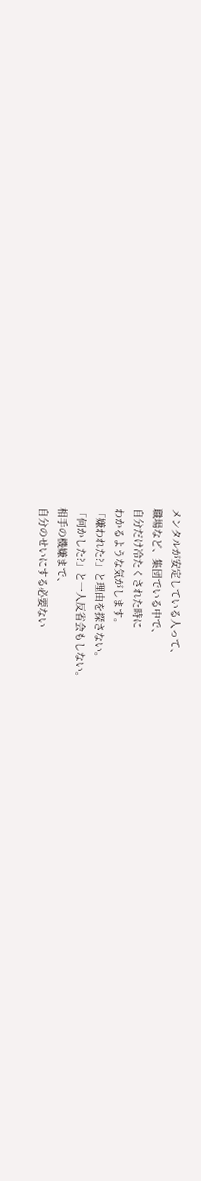メンタルが安定している人って、
職場など、集団でいる中で、
自分だけ冷たくされた時に
わかるような気がします。
「嫌われた?」と理由を探さない。
「何かした?」と一人反省会もしない。
相手の機嫌まで、
自分のせいにする必要ない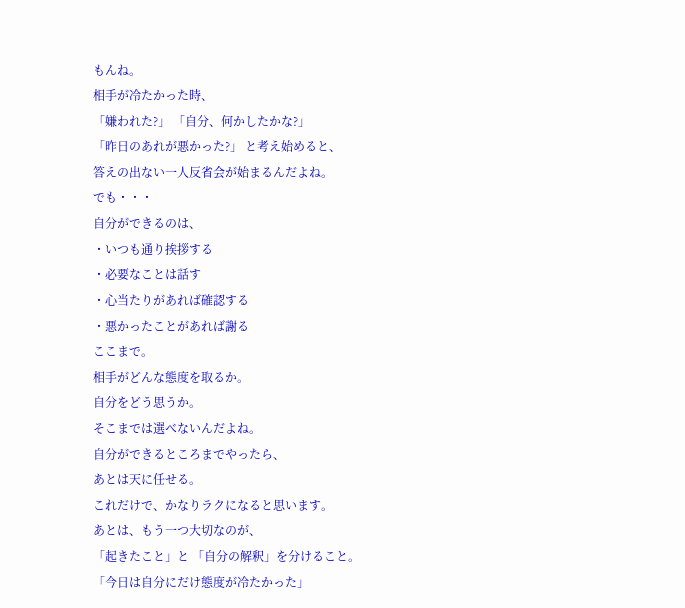もんね。
相手が冷たかった時、
「嫌われた?」 「自分、何かしたかな?」
「昨日のあれが悪かった?」 と考え始めると、
答えの出ない一人反省会が始まるんだよね。
でも・・・
自分ができるのは、
・いつも通り挨拶する
・必要なことは話す
・心当たりがあれば確認する
・悪かったことがあれば謝る
ここまで。
相手がどんな態度を取るか。
自分をどう思うか。
そこまでは選べないんだよね。
自分ができるところまでやったら、
あとは天に任せる。
これだけで、かなりラクになると思います。
あとは、もう一つ大切なのが、
「起きたこと」と 「自分の解釈」を分けること。
「今日は自分にだけ態度が冷たかった」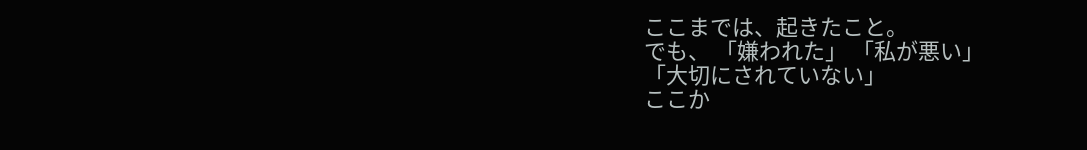ここまでは、起きたこと。
でも、 「嫌われた」 「私が悪い」
「大切にされていない」
ここか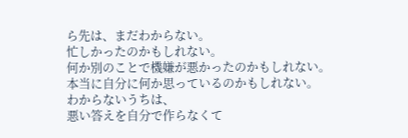ら先は、まだわからない。
忙しかったのかもしれない。
何か別のことで機嫌が悪かったのかもしれない。
本当に自分に何か思っているのかもしれない。
わからないうちは、
悪い答えを自分で作らなくて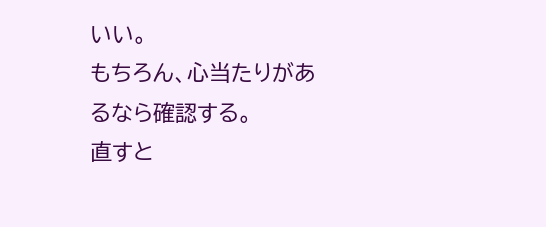いい。
もちろん、心当たりがあるなら確認する。
直すと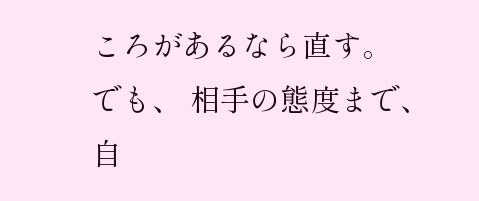ころがあるなら直す。
でも、 相手の態度まで、
自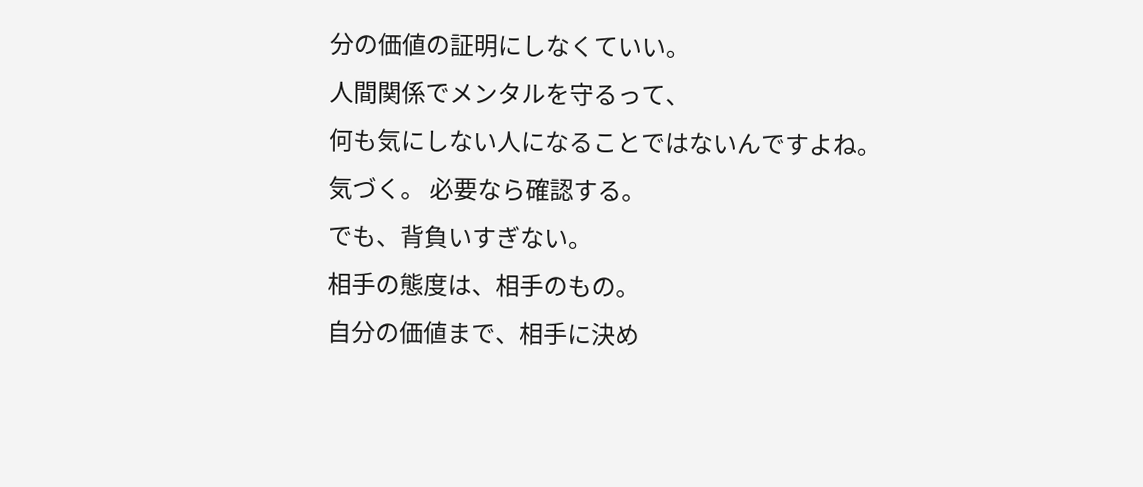分の価値の証明にしなくていい。
人間関係でメンタルを守るって、
何も気にしない人になることではないんですよね。
気づく。 必要なら確認する。
でも、背負いすぎない。
相手の態度は、相手のもの。
自分の価値まで、相手に決め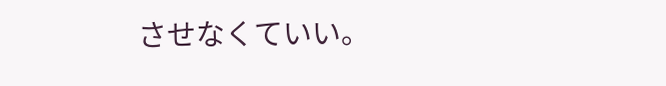させなくていい。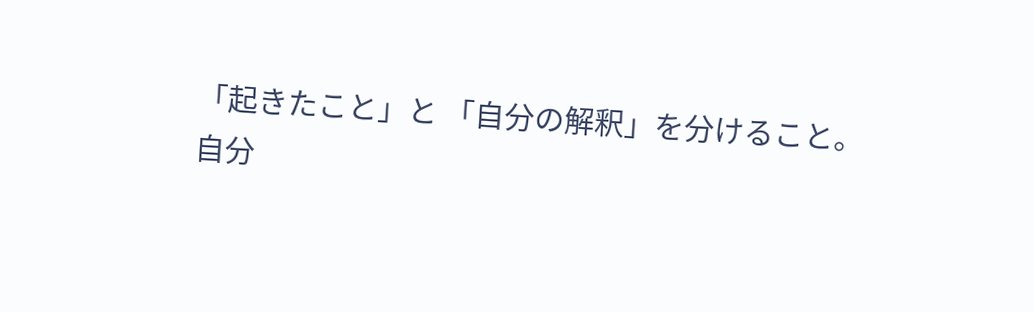「起きたこと」と 「自分の解釈」を分けること。
自分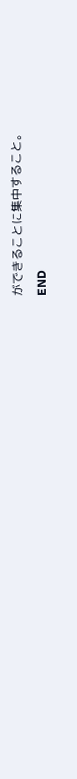ができることに集中すること。
END